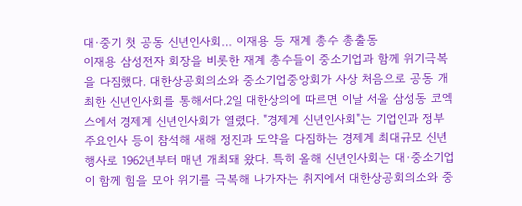대·중기 첫 공동 신년인사회… 이재용 등 재계 총수 총출동
이재용 삼성전자 회장을 비롯한 재계 총수들이 중소기업과 함께 위기극복을 다짐했다. 대한상공회의소와 중소기업중앙회가 사상 처음으로 공동 개최한 신년인사회를 통해서다.2일 대한상의에 따르면 이날 서울 삼성동 코엑스에서 경제계 신년인사회가 열렸다. "경제계 신년인사회"는 기업인과 정부 주요인사 등이 참석해 새해 정진과 도약을 다짐하는 경제계 최대규모 신년행사로 1962년부터 매년 개최돼 왔다. 특히 올해 신년인사회는 대·중소기업이 함께 힘을 모아 위기를 극복해 나가자는 취지에서 대한상공회의소와 중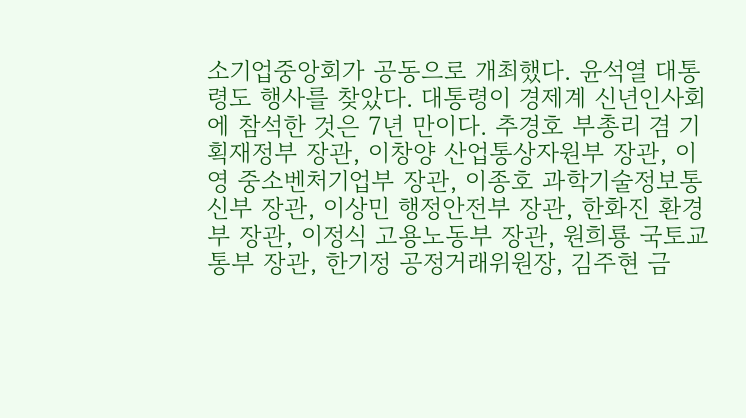소기업중앙회가 공동으로 개최했다. 윤석열 대통령도 행사를 찾았다. 대통령이 경제계 신년인사회에 참석한 것은 7년 만이다. 추경호 부총리 겸 기획재정부 장관, 이창양 산업통상자원부 장관, 이영 중소벤처기업부 장관, 이종호 과학기술정보통신부 장관, 이상민 행정안전부 장관, 한화진 환경부 장관, 이정식 고용노동부 장관, 원희룡 국토교통부 장관, 한기정 공정거래위원장, 김주현 금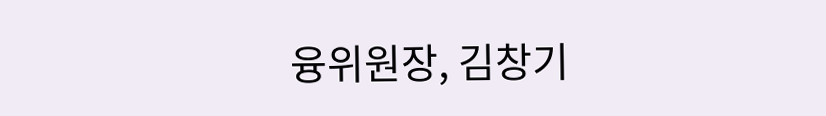융위원장, 김창기